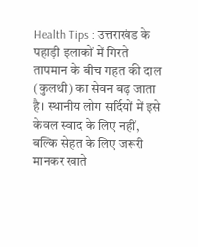Health Tips : उत्तराखंड के पहाड़ी इलाकों में गिरते तापमान के बीच गहत की दाल (कुलथी) का सेवन बढ़ जाता है। स्थानीय लोग सर्दियों में इसे केवल स्वाद के लिए नहीं, बल्कि सेहत के लिए जरूरी मानकर खाते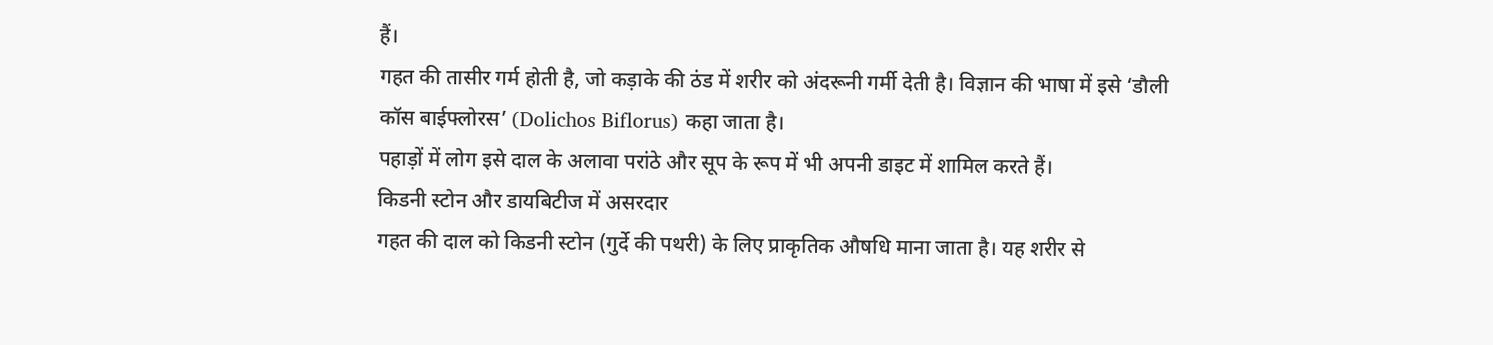हैं।
गहत की तासीर गर्म होती है, जो कड़ाके की ठंड में शरीर को अंदरूनी गर्मी देती है। विज्ञान की भाषा में इसे ‘डौली कॉस बाईफ्लोरस’ (Dolichos Biflorus) कहा जाता है।
पहाड़ों में लोग इसे दाल के अलावा परांठे और सूप के रूप में भी अपनी डाइट में शामिल करते हैं।
किडनी स्टोन और डायबिटीज में असरदार
गहत की दाल को किडनी स्टोन (गुर्दे की पथरी) के लिए प्राकृतिक औषधि माना जाता है। यह शरीर से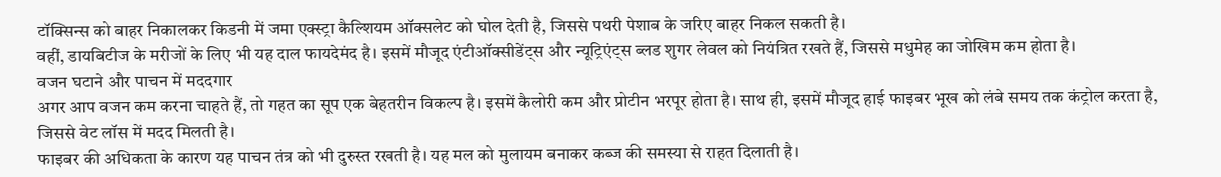टॉक्सिन्स को बाहर निकालकर किडनी में जमा एक्स्ट्रा कैल्शियम ऑक्सलेट को घोल देती है, जिससे पथरी पेशाब के जरिए बाहर निकल सकती है।
वहीं, डायबिटीज के मरीजों के लिए भी यह दाल फायदेमंद है। इसमें मौजूद एंटीऑक्सीडेंट्स और न्यूट्रिएंट्स ब्लड शुगर लेवल को नियंत्रित रखते हैं, जिससे मधुमेह का जोखिम कम होता है।
वजन घटाने और पाचन में मददगार
अगर आप वजन कम करना चाहते हैं, तो गहत का सूप एक बेहतरीन विकल्प है। इसमें कैलोरी कम और प्रोटीन भरपूर होता है। साथ ही, इसमें मौजूद हाई फाइबर भूख को लंबे समय तक कंट्रोल करता है, जिससे वेट लॉस में मदद मिलती है।
फाइबर की अधिकता के कारण यह पाचन तंत्र को भी दुरुस्त रखती है। यह मल को मुलायम बनाकर कब्ज की समस्या से राहत दिलाती है।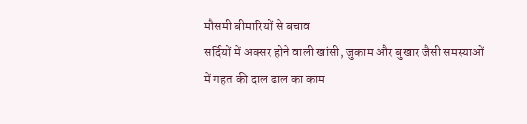मौसमी बीमारियों से बचाव
सर्दियों में अक्सर होने वाली खांसी, जुकाम और बुखार जैसी समस्याओं में गहत की दाल ढाल का काम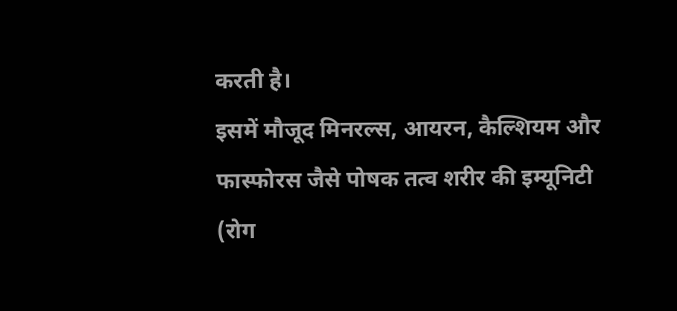करती है।
इसमें मौजूद मिनरल्स, आयरन, कैल्शियम और फास्फोरस जैसे पोषक तत्व शरीर की इम्यूनिटी (रोग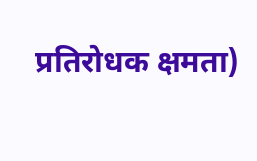प्रतिरोधक क्षमता)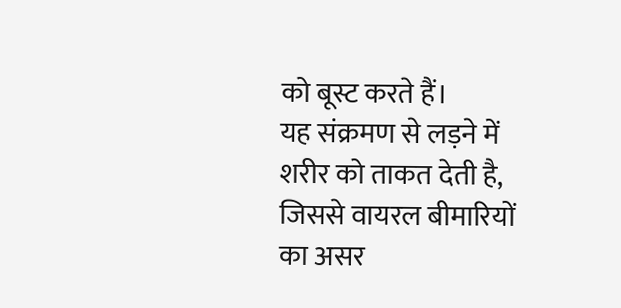को बूस्ट करते हैं।
यह संक्रमण से लड़ने में शरीर को ताकत देती है, जिससे वायरल बीमारियों का असर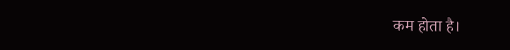कम होता है।